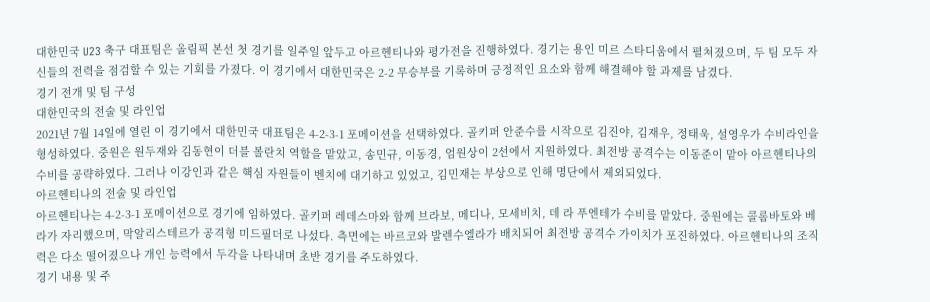대한민국 U23 축구 대표팀은 올림픽 본선 첫 경기를 일주일 앞두고 아르헨티나와 평가전을 진행하였다. 경기는 용인 미르 스타디움에서 펼쳐졌으며, 두 팀 모두 자신들의 전력을 점검할 수 있는 기회를 가졌다. 이 경기에서 대한민국은 2-2 무승부를 기록하며 긍정적인 요소와 함께 해결해야 할 과제를 남겼다.
경기 전개 및 팀 구성
대한민국의 전술 및 라인업
2021년 7월 14일에 열린 이 경기에서 대한민국 대표팀은 4-2-3-1 포메이션을 선택하였다. 골키퍼 안준수를 시작으로 김진야, 김재우, 정태욱, 설영우가 수비라인을 형성하였다. 중원은 원두재와 김동현이 더블 볼란치 역할을 맡았고, 송민규, 이동경, 엄원상이 2선에서 지원하였다. 최전방 공격수는 이동준이 맡아 아르헨티나의 수비를 공략하였다. 그러나 이강인과 같은 핵심 자원들이 벤치에 대기하고 있었고, 김민재는 부상으로 인해 명단에서 제외되었다.
아르헨티나의 전술 및 라인업
아르헨티나는 4-2-3-1 포메이션으로 경기에 임하였다. 골키퍼 레데스마와 함께 브라보, 메디나, 모세비치, 데 라 푸엔테가 수비를 맡았다. 중원에는 콜롬바토와 베라가 자리했으며, 막알리스테르가 공격형 미드필더로 나섰다. 측면에는 바르코와 발렌수엘라가 배치되어 최전방 공격수 가이치가 포진하였다. 아르헨티나의 조직력은 다소 떨어졌으나 개인 능력에서 두각을 나타내며 초반 경기를 주도하였다.
경기 내용 및 주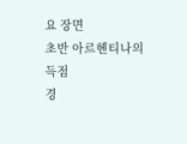요 장면
초반 아르헨티나의 득점
경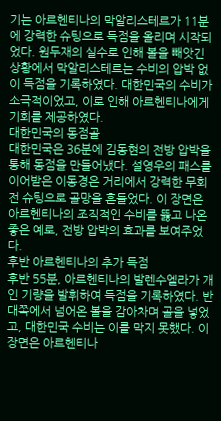기는 아르헨티나의 막알리스테르가 11분에 강력한 슈팅으로 득점을 올리며 시작되었다. 원두재의 실수로 인해 볼을 빼앗긴 상황에서 막알리스테르는 수비의 압박 없이 득점을 기록하였다. 대한민국의 수비가 소극적이었고, 이로 인해 아르헨티나에게 기회를 제공하였다.
대한민국의 동점골
대한민국은 36분에 김동현의 전방 압박을 통해 동점을 만들어냈다. 설영우의 패스를 이어받은 이동경은 거리에서 강력한 무회전 슈팅으로 골망을 흔들었다. 이 장면은 아르헨티나의 조직적인 수비를 뚫고 나온 좋은 예로, 전방 압박의 효과를 보여주었다.
후반 아르헨티나의 추가 득점
후반 55분, 아르헨티나의 발렌수엘라가 개인 기량을 발휘하여 득점을 기록하였다. 반대쪽에서 넘어온 볼을 감아차며 골을 넣었고, 대한민국 수비는 이를 막지 못했다. 이 장면은 아르헨티나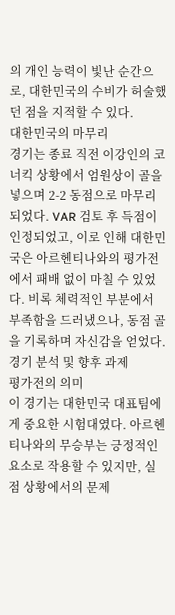의 개인 능력이 빛난 순간으로, 대한민국의 수비가 허술했던 점을 지적할 수 있다.
대한민국의 마무리
경기는 종료 직전 이강인의 코너킥 상황에서 엄원상이 골을 넣으며 2-2 동점으로 마무리되었다. VAR 검토 후 득점이 인정되었고, 이로 인해 대한민국은 아르헨티나와의 평가전에서 패배 없이 마칠 수 있었다. 비록 체력적인 부분에서 부족함을 드러냈으나, 동점 골을 기록하며 자신감을 얻었다.
경기 분석 및 향후 과제
평가전의 의미
이 경기는 대한민국 대표팀에게 중요한 시험대였다. 아르헨티나와의 무승부는 긍정적인 요소로 작용할 수 있지만, 실점 상황에서의 문제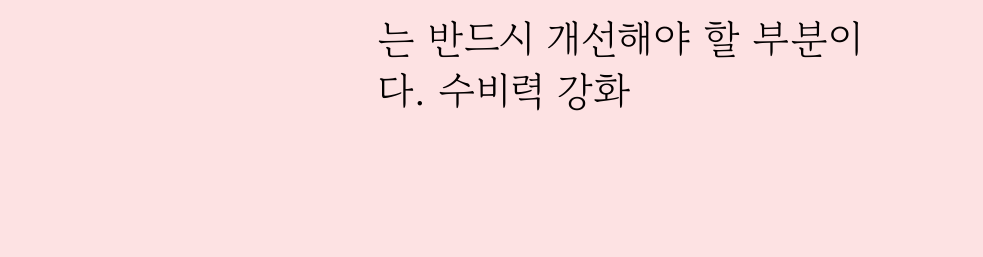는 반드시 개선해야 할 부분이다. 수비력 강화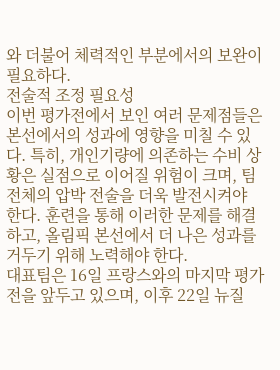와 더불어 체력적인 부분에서의 보완이 필요하다.
전술적 조정 필요성
이번 평가전에서 보인 여러 문제점들은 본선에서의 성과에 영향을 미칠 수 있다. 특히, 개인기량에 의존하는 수비 상황은 실점으로 이어질 위험이 크며, 팀 전체의 압박 전술을 더욱 발전시켜야 한다. 훈련을 통해 이러한 문제를 해결하고, 올림픽 본선에서 더 나은 성과를 거두기 위해 노력해야 한다.
대표팀은 16일 프랑스와의 마지막 평가전을 앞두고 있으며, 이후 22일 뉴질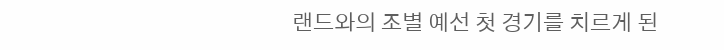랜드와의 조별 예선 첫 경기를 치르게 된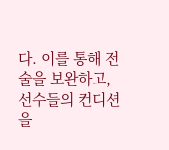다. 이를 통해 전술을 보완하고, 선수들의 컨디션을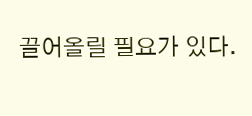끌어올릴 필요가 있다.